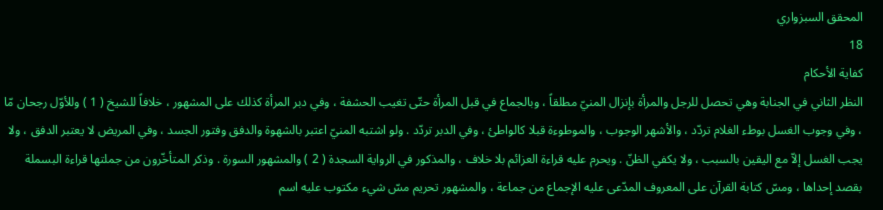المحقق السبزواري
18
كفاية الأحكام
النظر الثاني في الجنابة وهي تحصل للرجل والمرأة بإنزال المنيّ مطلقاً ، وبالجماع في قبل المرأة حتّى تغيب الحشفة ، وفي دبر المرأة كذلك على المشهور ، خلافاً للشيخ ( 1 ) وللأوّل رجحان مّا ، وفي وجوب الغسل بوطء الغلام تردّد ، والأشهر الوجوب ، والموطوءة قبلا كالواطئ ، وفي الدبر تردّد . ولو اشتبه المنيّ اعتبر بالشهوة والدفق وفتور الجسد ، وفي المريض لا يعتبر الدفق ، ولا يجب الغسل إلاّ مع اليقين بالسبب ، ولا يكفي الظنّ . ويحرم عليه قراءة العزائم بلا خلاف ، والمذكور في الرواية السجدة ( 2 ) والمشهور السورة . وذكر المتأخّرون من جملتها قراءة البسملة بقصد إحداها ، ومسّ كتابة القرآن على المعروف المدّعى عليه الإجماع من جماعة ، والمشهور تحريم مسّ شيء مكتوب عليه اسم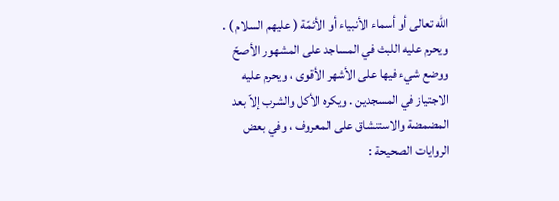الله تعالى أو أسماء الأنبياء أو الأئمّة ( عليهم السلام ) . ويحرم عليه اللبث في المساجد على المشهور الأصحّ ووضع شيء فيها على الأشهر الأقوى ، ويحرم عليه الاجتياز في المسجدين . ويكره الأكل والشرب إلاّ بعد المضمضة والاستنشاق على المعروف ، وفي بعض الروايات الصحيحة :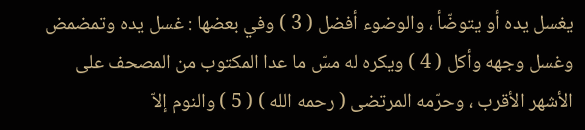يغسل يده أو يتوضّأ ، والوضوء أفضل ( 3 ) وفي بعضها : غسل يده وتمضمض وغسل وجهه وأكل ( 4 ) ويكره له مسّ ما عدا المكتوب من المصحف على الأشهر الأقرب ، وحرّمه المرتضى ( رحمه الله ) ( 5 ) والنوم إلاّ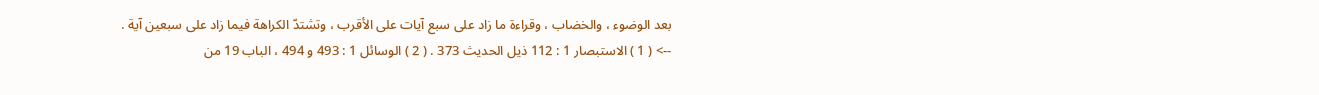بعد الوضوء ، والخضاب ، وقراءة ما زاد على سبع آيات على الأقرب ، وتشتدّ الكراهة فيما زاد على سبعين آية .
--> ( 1 ) الاستبصار 1 : 112 ذيل الحديث 373 . ( 2 ) الوسائل 1 : 493 و 494 ، الباب 19 من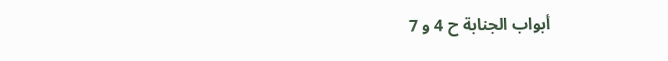أبواب الجنابة ح 4 و 7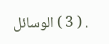. ( 3 ) الوسائل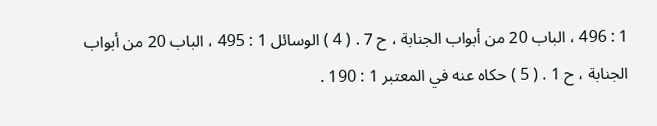1 : 496 ، الباب 20 من أبواب الجنابة ، ح 7 . ( 4 ) الوسائل 1 : 495 ، الباب 20 من أبواب الجنابة ، ح 1 . ( 5 ) حكاه عنه في المعتبر 1 : 190 .